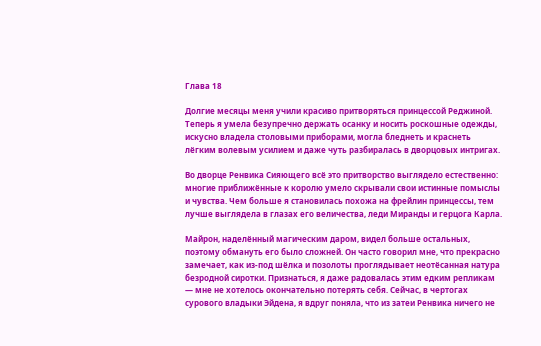Глава 18

Долгие месяцы меня учили красиво притворяться принцессой Реджиной. Теперь я умела безупречно держать осанку и носить роскошные одежды, искусно владела столовыми приборами, могла бледнеть и краснеть лёгким волевым усилием и даже чуть разбиралась в дворцовых интригах.

Во дворце Ренвика Сияющего всё это притворство выглядело естественно: многие приближённые к королю умело скрывали свои истинные помыслы и чувства. Чем больше я становилась похожа на фрейлин принцессы, тем лучше выглядела в глазах его величества, леди Миранды и герцога Карла.

Майрон, наделённый магическим даром, видел больше остальных, поэтому обмануть его было сложней. Он часто говорил мне, что прекрасно замечает, как из-под шёлка и позолоты проглядывает неотёсанная натура безродной сиротки. Признаться, я даже радовалась этим едким репликам — мне не хотелось окончательно потерять себя. Сейчас, в чертогах сурового владыки Эйдена, я вдруг поняла, что из затеи Ренвика ничего не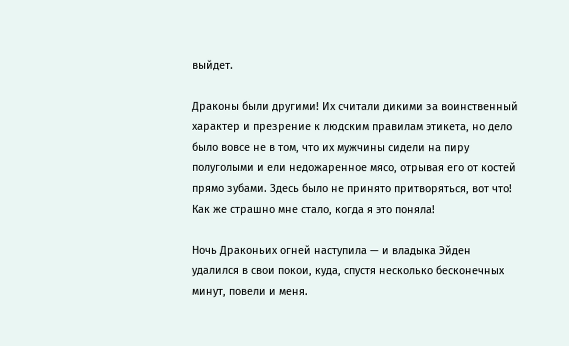выйдет.

Драконы были другими! Их считали дикими за воинственный характер и презрение к людским правилам этикета, но дело было вовсе не в том, что их мужчины сидели на пиру полуголыми и ели недожаренное мясо, отрывая его от костей прямо зубами. Здесь было не принято притворяться, вот что! Как же страшно мне стало, когда я это поняла!

Ночь Драконьих огней наступила — и владыка Эйден удалился в свои покои, куда, спустя несколько бесконечных минут, повели и меня.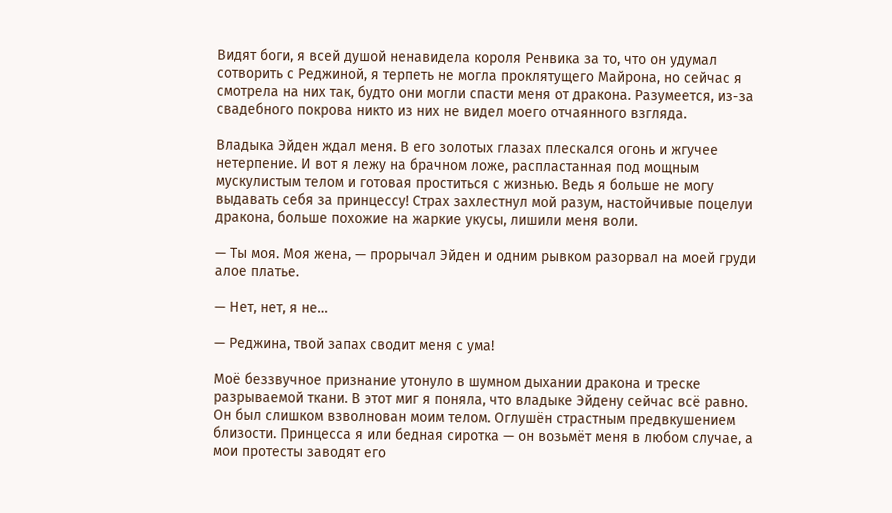Видят боги, я всей душой ненавидела короля Ренвика за то, что он удумал сотворить с Реджиной, я терпеть не могла проклятущего Майрона, но сейчас я смотрела на них так, будто они могли спасти меня от дракона. Разумеется, из-за свадебного покрова никто из них не видел моего отчаянного взгляда.

Владыка Эйден ждал меня. В его золотых глазах плескался огонь и жгучее нетерпение. И вот я лежу на брачном ложе, распластанная под мощным мускулистым телом и готовая проститься с жизнью. Ведь я больше не могу выдавать себя за принцессу! Страх захлестнул мой разум, настойчивые поцелуи дракона, больше похожие на жаркие укусы, лишили меня воли.

— Ты моя. Моя жена, — прорычал Эйден и одним рывком разорвал на моей груди алое платье.

— Нет, нет, я не…

— Реджина, твой запах сводит меня с ума!

Моё беззвучное признание утонуло в шумном дыхании дракона и треске разрываемой ткани. В этот миг я поняла, что владыке Эйдену сейчас всё равно. Он был слишком взволнован моим телом. Оглушён страстным предвкушением близости. Принцесса я или бедная сиротка — он возьмёт меня в любом случае, а мои протесты заводят его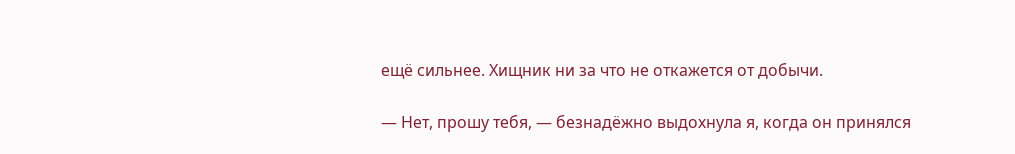ещё сильнее. Хищник ни за что не откажется от добычи.

— Нет, прошу тебя, — безнадёжно выдохнула я, когда он принялся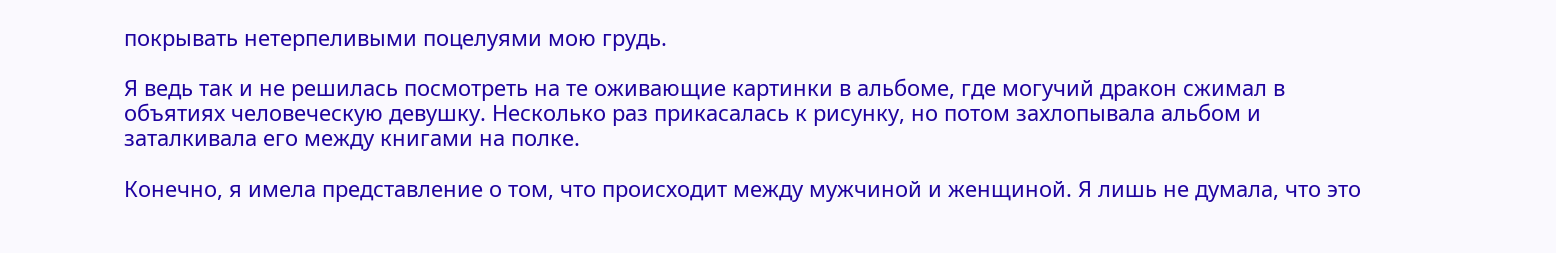покрывать нетерпеливыми поцелуями мою грудь.

Я ведь так и не решилась посмотреть на те оживающие картинки в альбоме, где могучий дракон сжимал в объятиях человеческую девушку. Несколько раз прикасалась к рисунку, но потом захлопывала альбом и заталкивала его между книгами на полке.

Конечно, я имела представление о том, что происходит между мужчиной и женщиной. Я лишь не думала, что это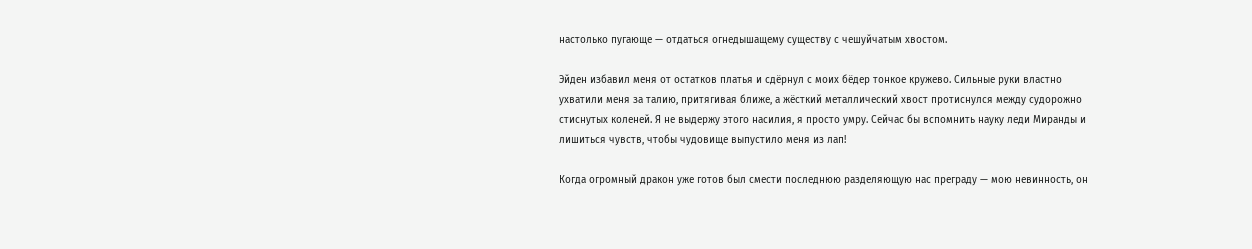настолько пугающе — отдаться огнедышащему существу с чешуйчатым хвостом.

Эйден избавил меня от остатков платья и сдёрнул с моих бёдер тонкое кружево. Сильные руки властно ухватили меня за талию, притягивая ближе, а жёсткий металлический хвост протиснулся между судорожно стиснутых коленей. Я не выдержу этого насилия, я просто умру. Сейчас бы вспомнить науку леди Миранды и лишиться чувств, чтобы чудовище выпустило меня из лап!

Когда огромный дракон уже готов был смести последнюю разделяющую нас преграду — мою невинность, он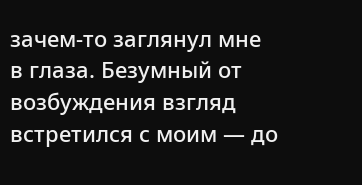зачем-то заглянул мне в глаза. Безумный от возбуждения взгляд встретился с моим — до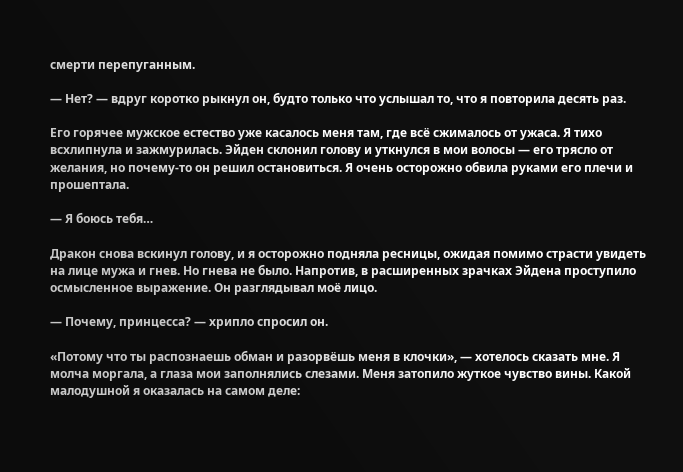смерти перепуганным.

— Нет? — вдруг коротко рыкнул он, будто только что услышал то, что я повторила десять раз.

Его горячее мужское естество уже касалось меня там, где всё сжималось от ужаса. Я тихо всхлипнула и зажмурилась. Эйден склонил голову и уткнулся в мои волосы — его трясло от желания, но почему-то он решил остановиться. Я очень осторожно обвила руками его плечи и прошептала.

— Я боюсь тебя…

Дракон снова вскинул голову, и я осторожно подняла ресницы, ожидая помимо страсти увидеть на лице мужа и гнев. Но гнева не было. Напротив, в расширенных зрачках Эйдена проступило осмысленное выражение. Он разглядывал моё лицо.

— Почему, принцесса? — хрипло спросил он.

«Потому что ты распознаешь обман и разорвёшь меня в клочки», — хотелось сказать мне. Я молча моргала, а глаза мои заполнялись слезами. Меня затопило жуткое чувство вины. Какой малодушной я оказалась на самом деле: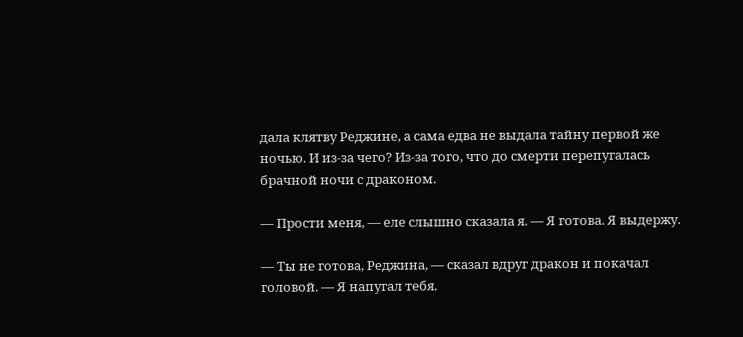дала клятву Реджине, а сама едва не выдала тайну первой же ночью. И из-за чего? Из-за того, что до смерти перепугалась брачной ночи с драконом.

— Прости меня, — еле слышно сказала я. — Я готова. Я выдержу.

— Ты не готова, Реджина, — сказал вдруг дракон и покачал головой. — Я напугал тебя.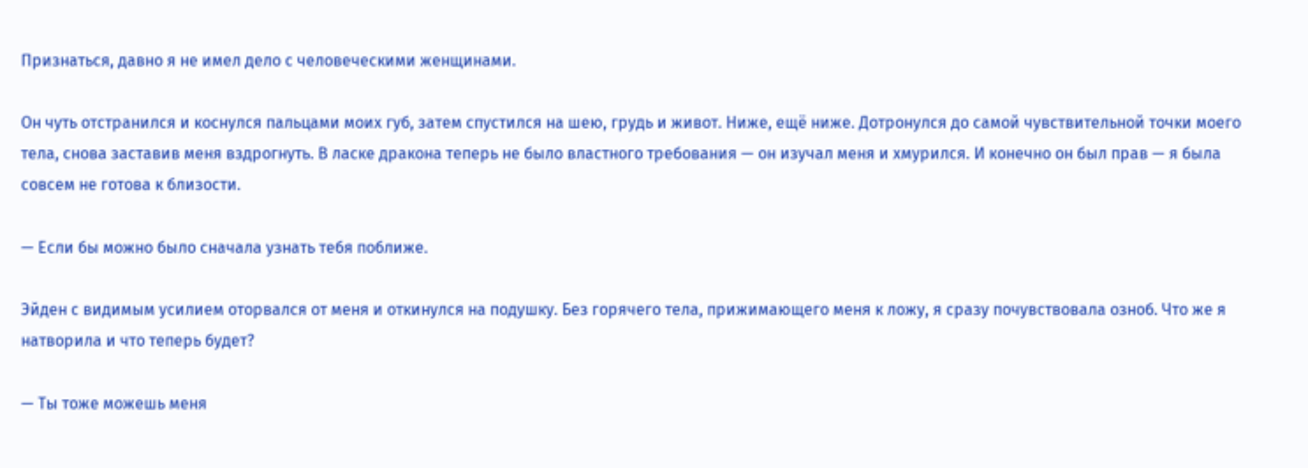Признаться, давно я не имел дело с человеческими женщинами.

Он чуть отстранился и коснулся пальцами моих губ, затем спустился на шею, грудь и живот. Ниже, ещё ниже. Дотронулся до самой чувствительной точки моего тела, снова заставив меня вздрогнуть. В ласке дракона теперь не было властного требования — он изучал меня и хмурился. И конечно он был прав — я была совсем не готова к близости.

— Если бы можно было сначала узнать тебя поближе.

Эйден с видимым усилием оторвался от меня и откинулся на подушку. Без горячего тела, прижимающего меня к ложу, я сразу почувствовала озноб. Что же я натворила и что теперь будет?

— Ты тоже можешь меня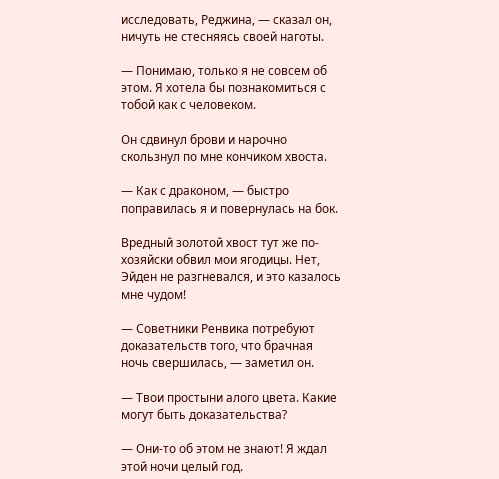исследовать, Реджина, — сказал он, ничуть не стесняясь своей наготы.

— Понимаю, только я не совсем об этом. Я хотела бы познакомиться с тобой как с человеком.

Он сдвинул брови и нарочно скользнул по мне кончиком хвоста.

— Как с драконом, — быстро поправилась я и повернулась на бок.

Вредный золотой хвост тут же по-хозяйски обвил мои ягодицы. Нет, Эйден не разгневался, и это казалось мне чудом!

— Советники Ренвика потребуют доказательств того, что брачная ночь свершилась, — заметил он.

— Твои простыни алого цвета. Какие могут быть доказательства?

— Они-то об этом не знают! Я ждал этой ночи целый год.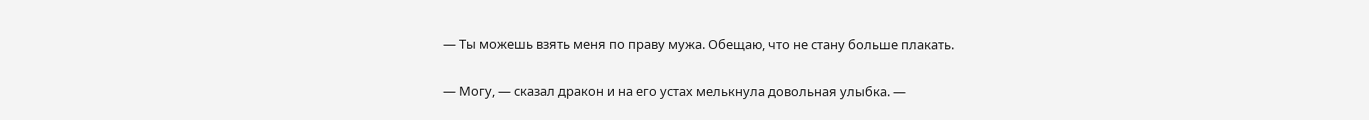— Ты можешь взять меня по праву мужа. Обещаю, что не стану больше плакать.

— Могу, — сказал дракон и на его устах мелькнула довольная улыбка. —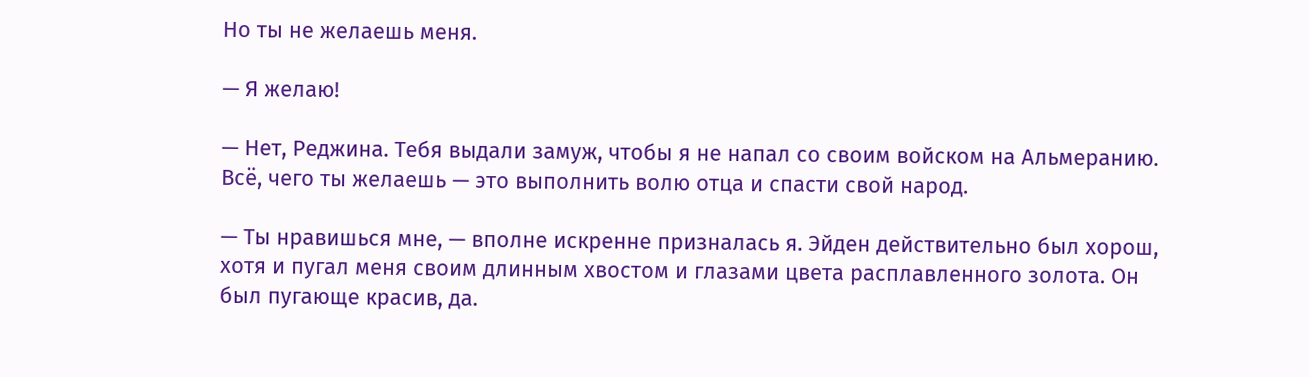Но ты не желаешь меня.

— Я желаю!

— Нет, Реджина. Тебя выдали замуж, чтобы я не напал со своим войском на Альмеранию. Всё, чего ты желаешь — это выполнить волю отца и спасти свой народ.

— Ты нравишься мне, — вполне искренне призналась я. Эйден действительно был хорош, хотя и пугал меня своим длинным хвостом и глазами цвета расплавленного золота. Он был пугающе красив, да.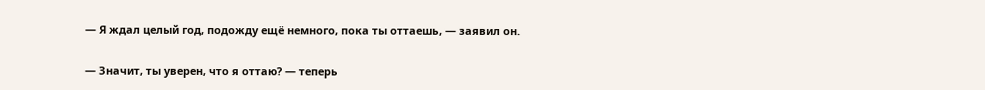— Я ждал целый год, подожду ещё немного, пока ты оттаешь, — заявил он.

— Значит, ты уверен, что я оттаю? — теперь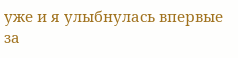уже и я улыбнулась впервые за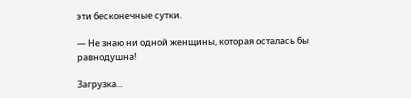эти бесконечные сутки.

— Не знаю ни одной женщины, которая осталась бы равнодушна!

Загрузка...